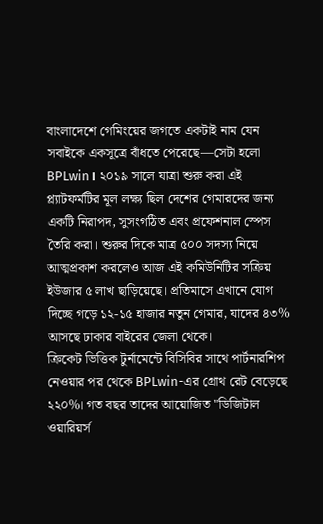বাংলাদেশে গেমিংয়ের জগতে একটাই নাম যেন সবাইকে একসূত্রে বাঁধতে পেরেছে—সেটা হলো BPLwin। ২০১৯ সালে যাত্রা শুরু করা এই প্ল্যাটফর্মটির মূল লক্ষ্য ছিল দেশের গেমারদের জন্য একটি নিরাপদ, সুসংগঠিত এবং প্রফেশনাল স্পেস তৈরি করা। শুরুর দিকে মাত্র ৫০০ সদস্য নিয়ে আত্মপ্রকাশ করলেও আজ এই কমিউনিটির সক্রিয় ইউজার ৫ লাখ ছাড়িয়েছে। প্রতিমাসে এখানে যোগ দিচ্ছে গড়ে ১২-১৫ হাজার নতুন গেমার, যাদের ৪৩% আসছে ঢাকার বাইরের জেলা থেকে।
ক্রিকেট ভিত্তিক টুর্নামেন্টে বিসিবির সাথে পার্টনারশিপ নেওয়ার পর থেকে BPLwin-এর গ্রোথ রেট বেড়েছে ২২০%। গত বছর তাদের আয়োজিত "ডিজিটাল ওয়ারিয়র্স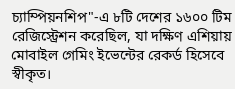চ্যাম্পিয়নশিপ"-এ ৮টি দেশের ১৬০০ টিম রেজিস্ট্রেশন করেছিল, যা দক্ষিণ এশিয়ায় মোবাইল গেমিং ইভেন্টের রেকর্ড হিসেবে স্বীকৃত।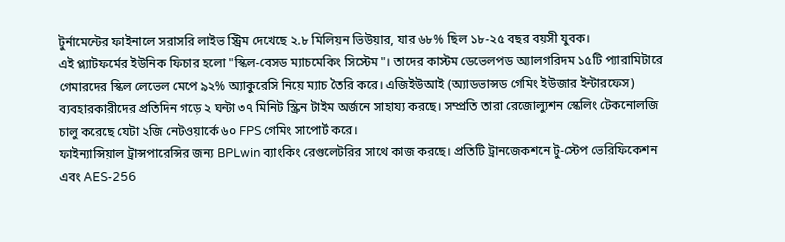টুর্নামেন্টের ফাইনালে সরাসরি লাইভ স্ট্রিম দেখেছে ২.৮ মিলিয়ন ভিউয়ার, যার ৬৮% ছিল ১৮-২৫ বছর বয়সী যুবক।
এই প্ল্যাটফর্মের ইউনিক ফিচার হলো "স্কিল-বেসড ম্যাচমেকিং সিস্টেম"। তাদের কাস্টম ডেভেলপড অ্যালগরিদম ১৫টি প্যারামিটারে গেমারদের স্কিল লেভেল মেপে ৯২% অ্যাকুরেসি নিয়ে ম্যাচ তৈরি করে। এজিইউআই (অ্যাডভান্সড গেমিং ইউজার ইন্টারফেস) ব্যবহারকারীদের প্রতিদিন গড়ে ২ ঘন্টা ৩৭ মিনিট স্ক্রিন টাইম অর্জনে সাহায্য করছে। সম্প্রতি তারা রেজোল্যুশন স্কেলিং টেকনোলজি চালু করেছে যেটা ২জি নেটওয়ার্কে ৬০ FPS গেমিং সাপোর্ট করে।
ফাইন্যান্সিয়াল ট্রান্সপারেন্সির জন্য BPLwin ব্যাংকিং রেগুলেটরির সাথে কাজ করছে। প্রতিটি ট্রানজেকশনে টু-স্টেপ ভেরিফিকেশন এবং AES-256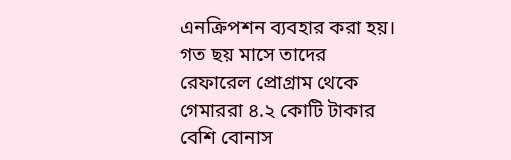এনক্রিপশন ব্যবহার করা হয়। গত ছয় মাসে তাদের রেফারেল প্রোগ্রাম থেকে গেমাররা ৪.২ কোটি টাকার বেশি বোনাস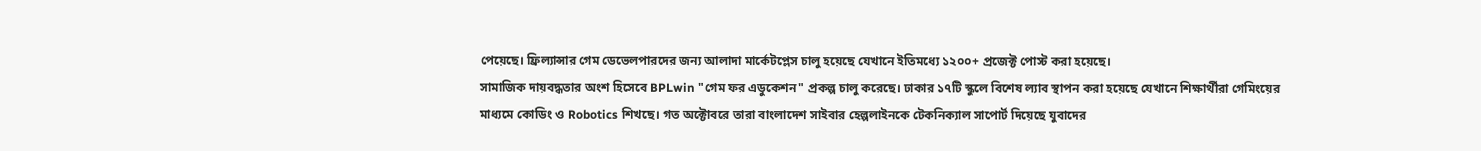পেয়েছে। ফ্রিল্যান্সার গেম ডেভেলপারদের জন্য আলাদা মার্কেটপ্লেস চালু হয়েছে যেখানে ইতিমধ্যে ১২০০+ প্রজেক্ট পোস্ট করা হয়েছে।
সামাজিক দায়বদ্ধতার অংশ হিসেবে BPLwin "গেম ফর এডুকেশন" প্রকল্প চালু করেছে। ঢাকার ১৭টি স্কুলে বিশেষ ল্যাব স্থাপন করা হয়েছে যেখানে শিক্ষার্থীরা গেমিংয়ের মাধ্যমে কোডিং ও Robotics শিখছে। গত অক্টোবরে তারা বাংলাদেশ সাইবার হেল্পলাইনকে টেকনিক্যাল সাপোর্ট দিয়েছে যুবাদের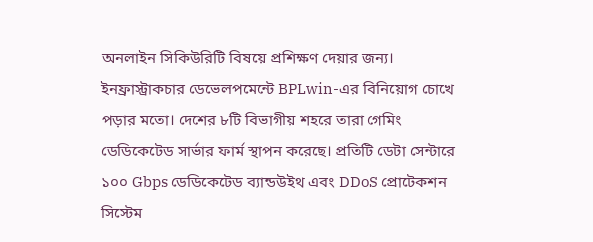অনলাইন সিকিউরিটি বিষয়ে প্রশিক্ষণ দেয়ার জন্য।
ইনফ্রাস্ট্রাকচার ডেভেলপমেন্টে BPLwin-এর বিনিয়োগ চোখে পড়ার মতো। দেশের ৮টি বিভাগীয় শহরে তারা গেমিং ডেডিকেটেড সার্ভার ফার্ম স্থাপন করেছে। প্রতিটি ডেটা সেন্টারে ১০০ Gbps ডেডিকেটেড ব্যান্ডউইথ এবং DDoS প্রোটেকশন সিস্টেম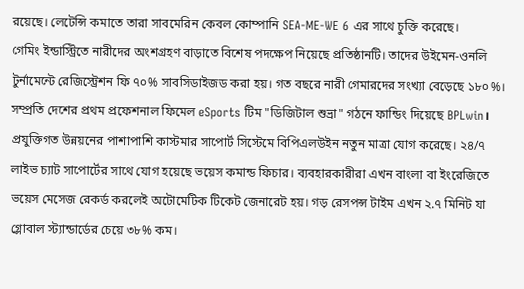রয়েছে। লেটেন্সি কমাতে তারা সাবমেরিন কেবল কোম্পানি SEA-ME-WE 6 এর সাথে চুক্তি করেছে।
গেমিং ইন্ডাস্ট্রিতে নারীদের অংশগ্রহণ বাড়াতে বিশেষ পদক্ষেপ নিয়েছে প্রতিষ্ঠানটি। তাদের উইমেন-ওনলি টুর্নামেন্টে রেজিস্ট্রেশন ফি ৭০% সাবসিডাইজড করা হয়। গত বছরে নারী গেমারদের সংখ্যা বেড়েছে ১৮০%। সম্প্রতি দেশের প্রথম প্রফেশনাল ফিমেল eSports টিম "ডিজিটাল শুভ্রা" গঠনে ফান্ডিং দিয়েছে BPLwin।
প্রযুক্তিগত উন্নয়নের পাশাপাশি কাস্টমার সাপোর্ট সিস্টেমে বিপিএলউইন নতুন মাত্রা যোগ করেছে। ২৪/৭ লাইভ চ্যাট সাপোর্টের সাথে যোগ হয়েছে ভয়েস কমান্ড ফিচার। ব্যবহারকারীরা এখন বাংলা বা ইংরেজিতে ভয়েস মেসেজ রেকর্ড করলেই অটোমেটিক টিকেট জেনারেট হয়। গড় রেসপন্স টাইম এখন ২.৭ মিনিট যা গ্লোবাল স্ট্যান্ডার্ডের চেয়ে ৩৮% কম।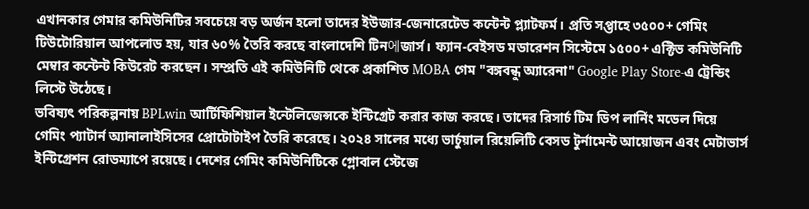এখানকার গেমার কমিউনিটির সবচেয়ে বড় অর্জন হলো তাদের ইউজার-জেনারেটেড কন্টেন্ট প্ল্যাটফর্ম। প্রতি সপ্তাহে ৩৫০০+ গেমিং টিউটোরিয়াল আপলোড হয়, যার ৬০% তৈরি করছে বাংলাদেশি টিন에জার্স। ফ্যান-বেইসড মডারেশন সিস্টেমে ১৫০০+ এক্টিভ কমিউনিটি মেম্বার কন্টেন্ট কিউরেট করছেন। সম্প্রতি এই কমিউনিটি থেকে প্রকাশিত MOBA গেম "বঙ্গবন্ধু অ্যারেনা" Google Play Store-এ ট্রেন্ডিং লিস্টে উঠেছে।
ভবিষ্যৎ পরিকল্পনায় BPLwin আর্টিফিশিয়াল ইন্টেলিজেন্সকে ইন্টিগ্রেট করার কাজ করছে। তাদের রিসার্চ টিম ডিপ লার্নিং মডেল দিয়ে গেমিং প্যাটার্ন অ্যানালাইসিসের প্রোটোটাইপ তৈরি করেছে। ২০২৪ সালের মধ্যে ভার্চুয়াল রিয়েলিটি বেসড টুর্নামেন্ট আয়োজন এবং মেটাভার্স ইন্টিগ্রেশন রোডম্যাপে রয়েছে। দেশের গেমিং কমিউনিটিকে গ্লোবাল স্টেজে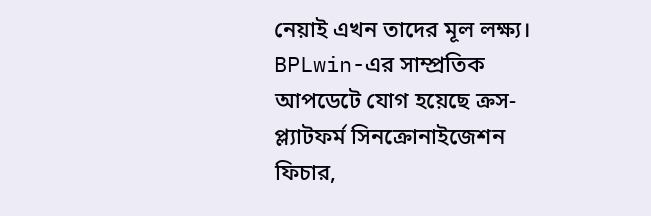নেয়াই এখন তাদের মূল লক্ষ্য। BPLwin-এর সাম্প্রতিক আপডেটে যোগ হয়েছে ক্রস-প্ল্যাটফর্ম সিনক্রোনাইজেশন ফিচার,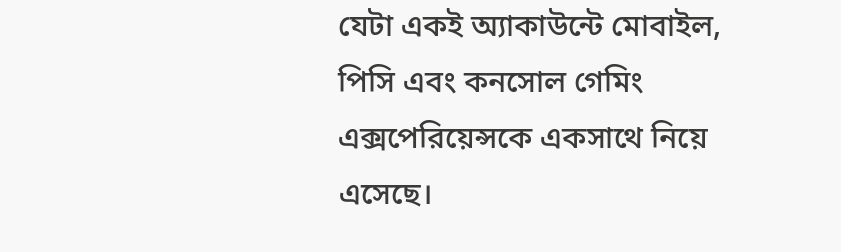যেটা একই অ্যাকাউন্টে মোবাইল, পিসি এবং কনসোল গেমিং এক্সপেরিয়েন্সকে একসাথে নিয়ে এসেছে।